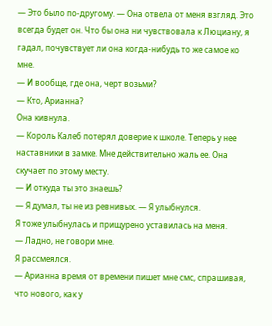— Это было по-другому. — Она отвела от меня взгляд. Это всегда будет он. Что бы она ни чувствовала к Люциану, я гадал, почувствует ли она когда-нибудь то же самое ко мне.
— И вообще, где она, черт возьми?
— Кто, Арианна?
Она кивнула.
— Король Калеб потерял доверие к школе. Теперь у нее наставники в замке. Мне действительно жаль ее. Она скучает по этому месту.
— И откуда ты это знаешь?
— Я думал, ты не из ревнивых. — Я улыбнулся.
Я тоже улыбнулась и прищурено уставилась на меня.
— Ладно, не говори мне.
Я рассмеялся.
— Арианна время от времени пишет мне смс, спрашивая, что нового, как у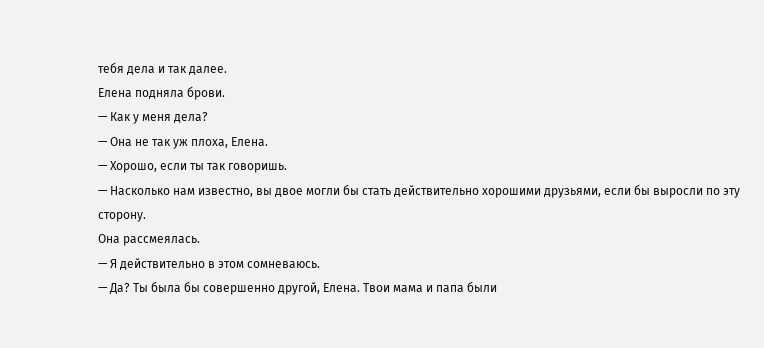тебя дела и так далее.
Елена подняла брови.
— Как у меня дела?
— Она не так уж плоха, Елена.
— Хорошо, если ты так говоришь.
— Насколько нам известно, вы двое могли бы стать действительно хорошими друзьями, если бы выросли по эту сторону.
Она рассмеялась.
— Я действительно в этом сомневаюсь.
— Да? Ты была бы совершенно другой, Елена. Твои мама и папа были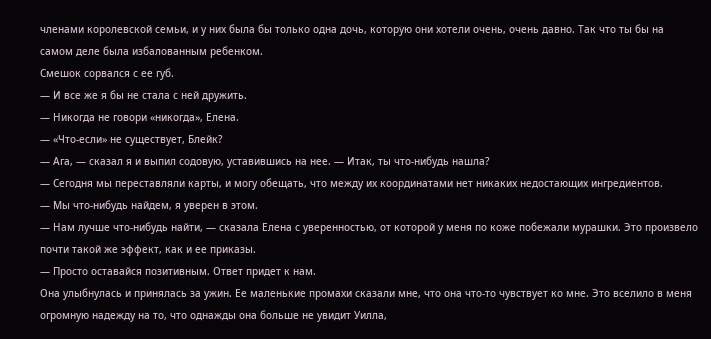членами королевской семьи, и у них была бы только одна дочь, которую они хотели очень, очень давно. Так что ты бы на самом деле была избалованным ребенком.
Смешок сорвался с ее губ.
— И все же я бы не стала с ней дружить.
— Никогда не говори «никогда», Елена.
— «Что-если» не существует, Блейк?
— Ага, — сказал я и выпил содовую, уставившись на нее. — Итак, ты что-нибудь нашла?
— Сегодня мы переставляли карты, и могу обещать, что между их координатами нет никаких недостающих ингредиентов.
— Мы что-нибудь найдем, я уверен в этом.
— Нам лучше что-нибудь найти, — сказала Елена с уверенностью, от которой у меня по коже побежали мурашки. Это произвело почти такой же эффект, как и ее приказы.
— Просто оставайся позитивным. Ответ придет к нам.
Она улыбнулась и принялась за ужин. Ее маленькие промахи сказали мне, что она что-то чувствует ко мне. Это вселило в меня огромную надежду на то, что однажды она больше не увидит Уилла,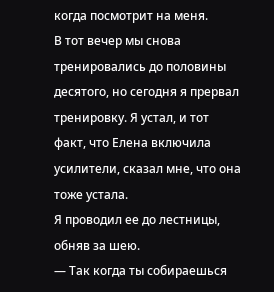когда посмотрит на меня.
В тот вечер мы снова тренировались до половины десятого, но сегодня я прервал тренировку. Я устал, и тот факт, что Елена включила усилители, сказал мне, что она тоже устала.
Я проводил ее до лестницы, обняв за шею.
— Так когда ты собираешься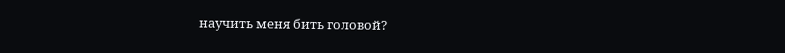научить меня бить головой?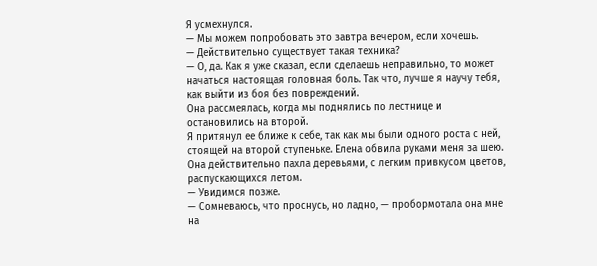Я усмехнулся.
— Мы можем попробовать это завтра вечером, если хочешь.
— Действительно существует такая техника?
— О, да. Как я уже сказал, если сделаешь неправильно, то может начаться настоящая головная боль. Так что, лучше я научу тебя, как выйти из боя без повреждений.
Она рассмеялась, когда мы поднялись по лестнице и остановились на второй.
Я притянул ее ближе к себе, так как мы были одного роста с ней, стоящей на второй ступеньке. Елена обвила руками меня за шею. Она действительно пахла деревьями, с легким привкусом цветов, распускающихся летом.
— Увидимся позже.
— Сомневаюсь, что проснусь, но ладно, — пробормотала она мне на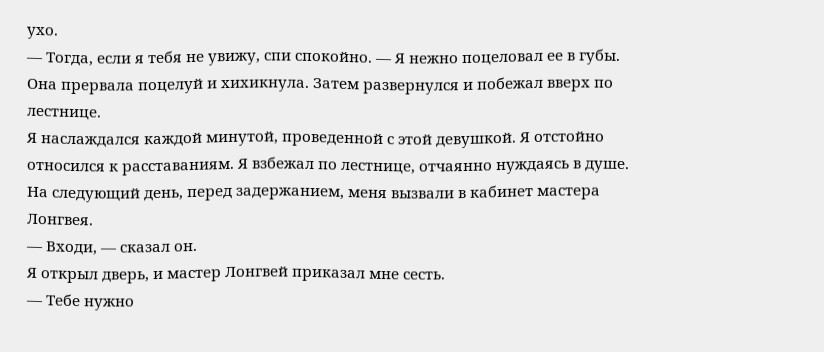ухо.
— Тогда, если я тебя не увижу, спи спокойно. — Я нежно поцеловал ее в губы.
Она прервала поцелуй и хихикнула. Затем развернулся и побежал вверх по лестнице.
Я наслаждался каждой минутой, проведенной с этой девушкой. Я отстойно относился к расставаниям. Я взбежал по лестнице, отчаянно нуждаясь в душе.
На следующий день, перед задержанием, меня вызвали в кабинет мастера Лонгвея.
— Входи, — сказал он.
Я открыл дверь, и мастер Лонгвей приказал мне сесть.
— Тебе нужно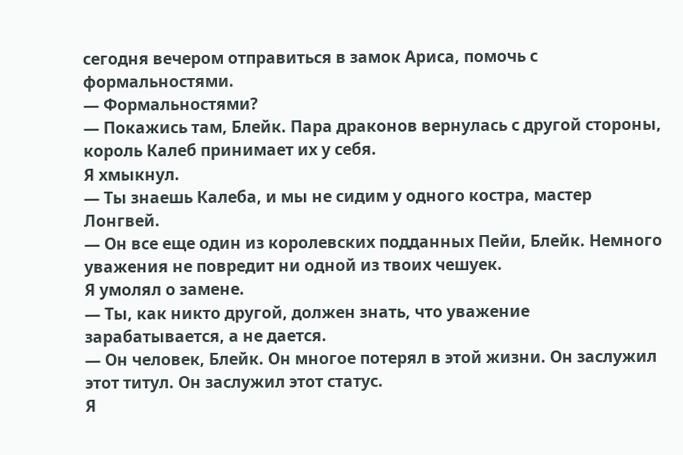сегодня вечером отправиться в замок Ариса, помочь с формальностями.
— Формальностями?
— Покажись там, Блейк. Пара драконов вернулась с другой стороны, король Калеб принимает их у себя.
Я хмыкнул.
— Ты знаешь Калеба, и мы не сидим у одного костра, мастер Лонгвей.
— Он все еще один из королевских подданных Пейи, Блейк. Немного уважения не повредит ни одной из твоих чешуек.
Я умолял о замене.
— Ты, как никто другой, должен знать, что уважение зарабатывается, а не дается.
— Он человек, Блейк. Он многое потерял в этой жизни. Он заслужил этот титул. Он заслужил этот статус.
Я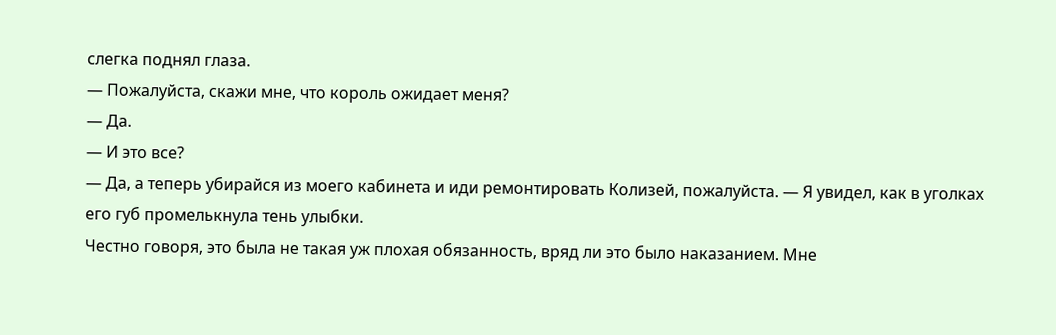слегка поднял глаза.
— Пожалуйста, скажи мне, что король ожидает меня?
— Да.
— И это все?
— Да, а теперь убирайся из моего кабинета и иди ремонтировать Колизей, пожалуйста. — Я увидел, как в уголках его губ промелькнула тень улыбки.
Честно говоря, это была не такая уж плохая обязанность, вряд ли это было наказанием. Мне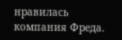нравилась компания Фреда.